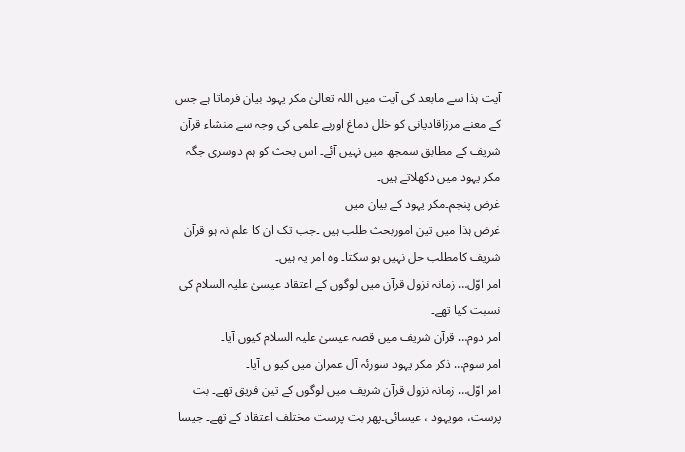آیت ہذا سے مابعد کی آیت میں اللہ تعالیٰ مکر یہود بیان فرماتا ہے جس کے معنے مرزاقادیانی کو خلل دماغ اوربے علمی کی وجہ سے منشاء قرآن شریف کے مطابق سمجھ میں نہیں آئے۔ اس بحث کو ہم دوسری جگہ مکر یہود میں دکھلاتے ہیں۔
غرض پنجم۔مکر یہود کے بیان میں
غرض ہذا میں تین اموربحث طلب ہیں ۔جب تک ان کا علم نہ ہو قرآن شریف کامطلب حل نہیں ہو سکتا۔ وہ امر یہ ہیں۔
امر اوّل… زمانہ نزول قرآن میں لوگوں کے اعتقاد عیسیٰ علیہ السلام کی نسبت کیا تھے۔
امر دوم… قرآن شریف میں قصہ عیسیٰ علیہ السلام کیوں آیا۔
امر سوم… ذکر مکر یہود سورئہ آل عمران میں کیو ں آیا۔
امر اوّل… زمانہ نزول قرآن شریف میں لوگوں کے تین فریق تھے۔ بت پرست، مویہود ، عیسائی۔پھر بت پرست مختلف اعتقاد کے تھے۔ جیسا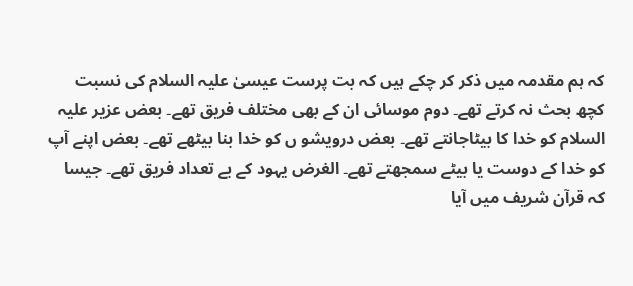کہ ہم مقدمہ میں ذکر کر چکے ہیں کہ بت پرست عیسیٰ علیہ السلام کی نسبت کچھ بحث نہ کرتے تھے۔ دوم موسائی ان کے بھی مختلف فریق تھے۔ بعض عزیر علیہ السلام کو خدا کا بیٹاجانتے تھے۔ بعض درویشو ں کو خدا بنا بیٹھے تھے۔ بعض اپنے آپ کو خدا کے دوست یا بیٹے سمجھتے تھے۔ الغرض یہود کے بے تعداد فریق تھے۔ جیسا کہ قرآن شریف میں آیا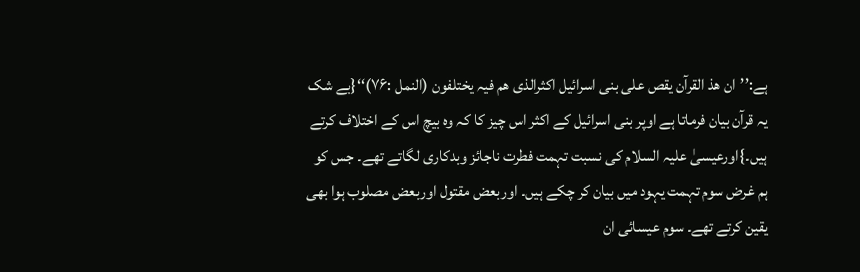ہے:’’ان ھذ القرآن یقص علی بنی اسرائیل اکثرالذی ھم فیہ یختلفون (النمل :۷۶)‘‘{بے شک یہ قرآن بیان فرماتا ہے اوپر بنی اسرائیل کے اکثر اس چیز کا کہ وہ بیچ اس کے اختلاف کرتے ہیں۔}اورعیسیٰ علیہ السلام کی نسبت تہمت فطرت ناجائز وبدکاری لگاتے تھے۔ جس کو ہم غرض سوم تہمت یہود میں بیان کر چکے ہیں۔ اوربعض مقتول اوربعض مصلوب ہوا بھی یقین کرتے تھے۔ سوم عیسائی ان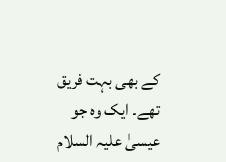کے بھی بہت فریق تھے۔ ایک وہ جو عیسیٰ علیہ السلام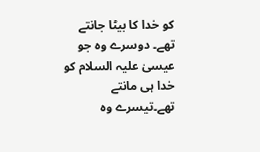کو خدا کا بیٹا جانتے تھے۔ دوسرے وہ جو عیسیٰ علیہ السلام کو خدا ہی مانتے تھے۔تیسرے وہ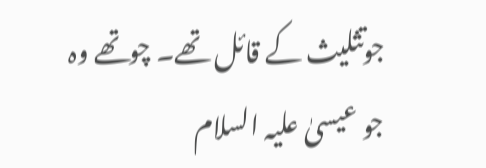جوتثلیث کے قائل تھے۔ چوتھے وہ جو عیسیٰ علیہ السلام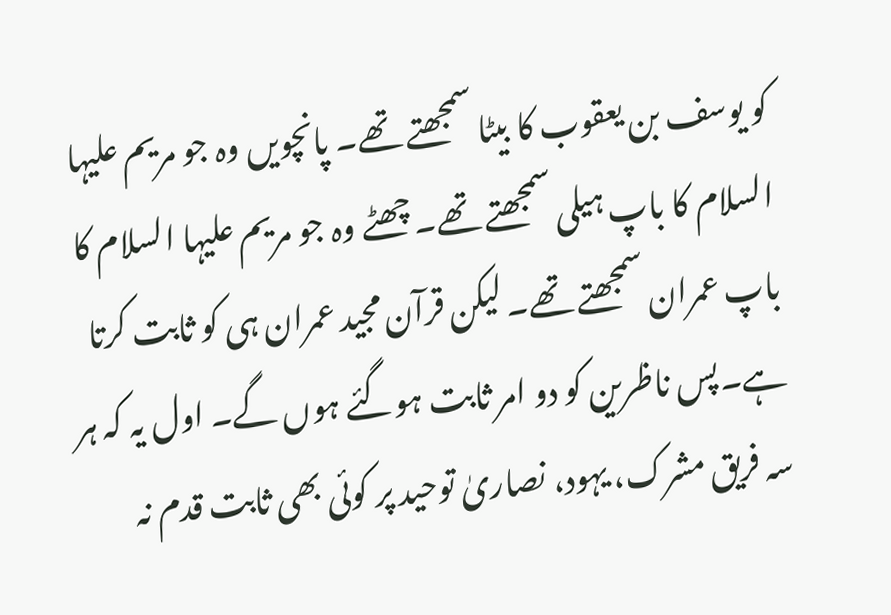کو یوسف بن یعقوب کا بیٹا سمجھتے تھے۔ پانچویں وہ جو مریم علیہا السلام کا باپ ہیلی سمجھتے تھے۔ چھٹے وہ جو مریم علیہا السلام کا باپ عمران سمجھتے تھے۔ لیکن قرآن مجید عمران ہی کو ثابت کرتا ہے۔پس ناظرین کو دو امر ثابت ہوگئے ہوں گے۔ اول یہ کہ ہر سہ فریق مشرک، یہود، نصاریٰ توحید پر کوئی بھی ثابت قدم نہ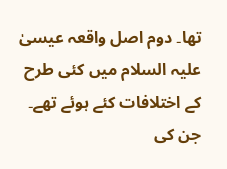تھا۔ دوم اصل واقعہ عیسیٰ علیہ السلام میں کئی طرح کے اختلافات کئے ہوئے تھے۔ جن کی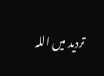تردید میں اللہ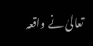تعالیٰ نے واقعہ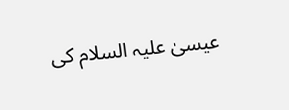عیسیٰ علیہ السلام کی